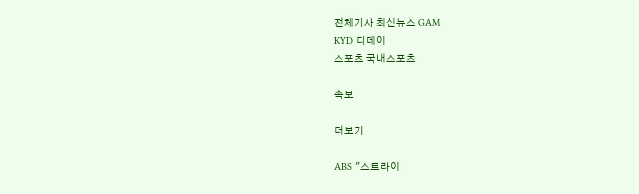전체기사 최신뉴스 GAM
KYD 디데이
스포츠 국내스포츠

속보

더보기

ABS "스트라이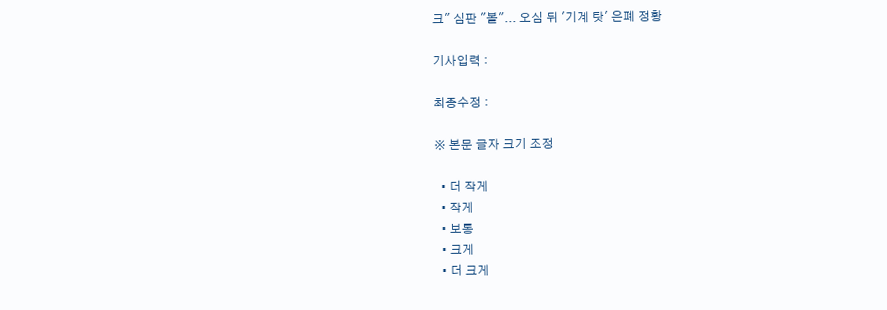크" 심판 "볼"... 오심 뒤 '기계 탓' 은폐 정황

기사입력 :

최종수정 :

※ 본문 글자 크기 조정

  • 더 작게
  • 작게
  • 보통
  • 크게
  • 더 크게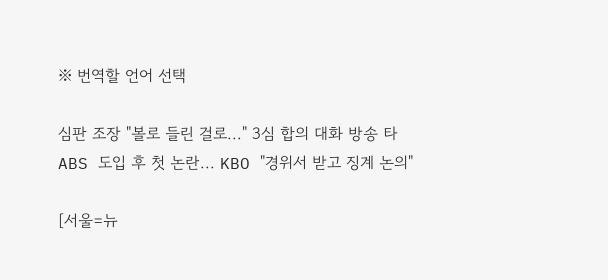※ 번역할 언어 선택

심판 조장 "볼로 들린 걸로..." 3심 합의 대화 방송 타
ABS 도입 후 첫 논란... KBO "경위서 받고 징계 논의"

[서울=뉴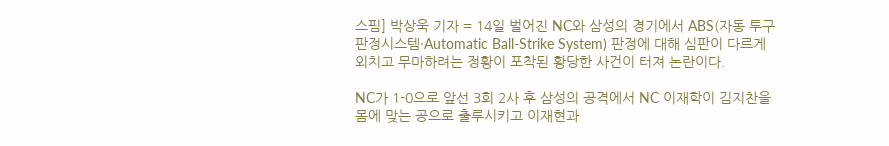스핌] 박상욱 기자 = 14일 벌어진 NC와 삼성의 경기에서 ABS(자동 투구 판정시스템·Automatic Ball-Strike System) 판정에 대해 심판이 다르게 외치고 무마하려는 정황이 포착된 황당한 사건이 터져 논란이다.

NC가 1-0으로 앞선 3회 2사 후 삼성의 공격에서 NC 이재학이 김지찬을 몸에 맞는 공으로 출루시키고 이재현과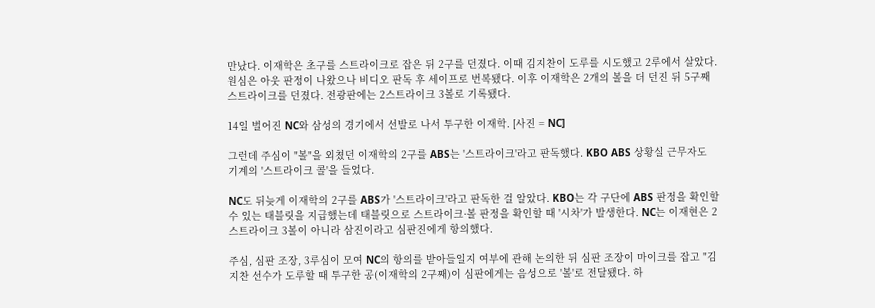만났다. 이재학은 초구를 스트라이크로 잡은 뒤 2구를 던졌다. 이때 김지찬이 도루를 시도했고 2루에서 살았다. 원심은 아웃 판정이 나왔으나 비디오 판독 후 세이프로 번복됐다. 이후 이재학은 2개의 볼을 더 던진 뒤 5구째 스트라이크를 던졌다. 전광판에는 2스트라이크 3볼로 기록됐다.

14일 벌어진 NC와 삼성의 경기에서 선발로 나서 투구한 이재학. [사진 = NC]

그런데 주심이 "볼"을 외쳤던 이재학의 2구를 ABS는 '스트라이크'라고 판독했다. KBO ABS 상황실 근무자도 기계의 '스트라이크 콜'을 들었다.

NC도 뒤늦게 이재학의 2구를 ABS가 '스트라이크'라고 판독한 걸 알았다. KBO는 각 구단에 ABS 판정을 확인할 수 있는 태블릿을 지급했는데 태블릿으로 스트라이크·볼 판정을 확인할 때 '시차'가 발생한다. NC는 이재현은 2스트라이크 3볼이 아니라 삼진이라고 심판진에게 항의했다.

주심, 심판 조장, 3루심이 모여 NC의 항의를 받아들일지 여부에 관해 논의한 뒤 심판 조장이 마이크를 잡고 "김지찬 선수가 도루할 때 투구한 공(이재학의 2구째)이 심판에게는 음성으로 '볼'로 전달됐다. 하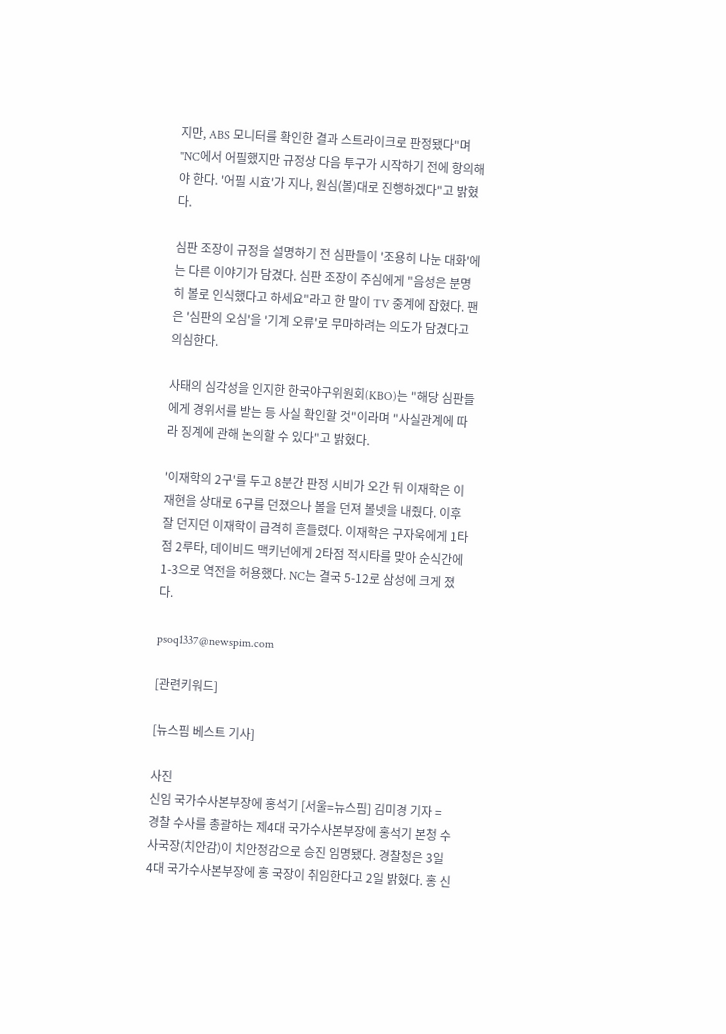지만, ABS 모니터를 확인한 결과 스트라이크로 판정됐다"며 "NC에서 어필했지만 규정상 다음 투구가 시작하기 전에 항의해야 한다. '어필 시효'가 지나, 원심(볼)대로 진행하겠다"고 밝혔다.

심판 조장이 규정을 설명하기 전 심판들이 '조용히 나눈 대화'에는 다른 이야기가 담겼다. 심판 조장이 주심에게 "음성은 분명히 볼로 인식했다고 하세요"라고 한 말이 TV 중계에 잡혔다. 팬은 '심판의 오심'을 '기계 오류'로 무마하려는 의도가 담겼다고 의심한다.

사태의 심각성을 인지한 한국야구위원회(KBO)는 "해당 심판들에게 경위서를 받는 등 사실 확인할 것"이라며 "사실관계에 따라 징계에 관해 논의할 수 있다"고 밝혔다.

'이재학의 2구'를 두고 8분간 판정 시비가 오간 뒤 이재학은 이재현을 상대로 6구를 던졌으나 볼을 던져 볼넷을 내줬다. 이후 잘 던지던 이재학이 급격히 흔들렸다. 이재학은 구자욱에게 1타점 2루타, 데이비드 맥키넌에게 2타점 적시타를 맞아 순식간에 1-3으로 역전을 허용했다. NC는 결국 5-12로 삼성에 크게 졌다.

psoq1337@newspim.com

[관련키워드]

[뉴스핌 베스트 기사]

사진
신임 국가수사본부장에 홍석기 [서울=뉴스핌] 김미경 기자 = 경찰 수사를 총괄하는 제4대 국가수사본부장에 홍석기 본청 수사국장(치안감)이 치안정감으로 승진 임명됐다. 경찰청은 3일 4대 국가수사본부장에 홍 국장이 취임한다고 2일 밝혔다. 홍 신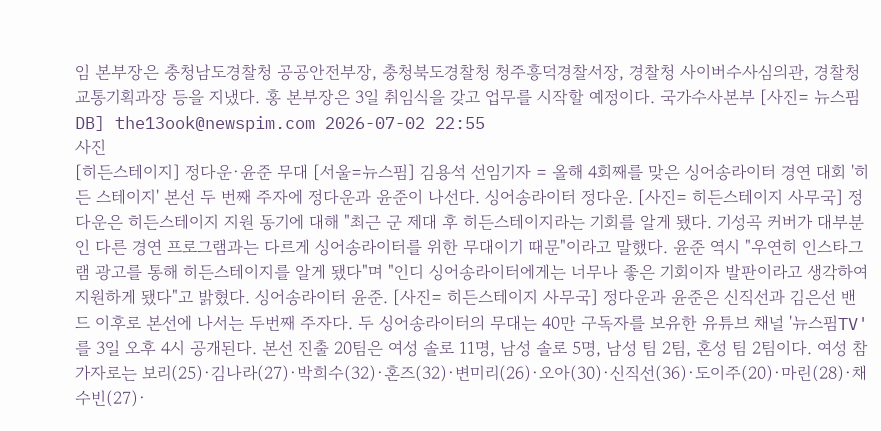임 본부장은 충청남도경찰청 공공안전부장, 충청북도경찰청 청주흥덕경찰서장, 경찰청 사이버수사심의관, 경찰청 교통기획과장 등을 지냈다. 홍 본부장은 3일 취임식을 갖고 업무를 시작할 예정이다. 국가수사본부 [사진= 뉴스핌DB] the13ook@newspim.com 2026-07-02 22:55
사진
[히든스테이지] 정다운·윤준 무대 [서울=뉴스핌] 김용석 선임기자 = 올해 4회째를 맞은 싱어송라이터 경연 대회 '히든 스테이지' 본선 두 번째 주자에 정다운과 윤준이 나선다. 싱어송라이터 정다운. [사진= 히든스테이지 사무국] 정다운은 히든스테이지 지원 동기에 대해 "최근 군 제대 후 히든스테이지라는 기회를 알게 됐다. 기성곡 커버가 대부분인 다른 경연 프로그램과는 다르게 싱어송라이터를 위한 무대이기 때문"이라고 말했다. 윤준 역시 "우연히 인스타그램 광고를 통해 히든스테이지를 알게 됐다"며 "인디 싱어송라이터에게는 너무나 좋은 기회이자 발판이라고 생각하여 지원하게 됐다"고 밝혔다. 싱어송라이터 윤준. [사진= 히든스테이지 사무국] 정다운과 윤준은 신직선과 김은선 밴드 이후로 본선에 나서는 두번째 주자다. 두 싱어송라이터의 무대는 40만 구독자를 보유한 유튜브 채널 '뉴스핌TV'를 3일 오후 4시 공개된다. 본선 진출 20팀은 여성 솔로 11명, 남성 솔로 5명, 남성 팀 2팀, 혼성 팀 2팀이다. 여성 참가자로는 보리(25)·김나라(27)·박희수(32)·혼즈(32)·변미리(26)·오아(30)·신직선(36)·도이주(20)·마린(28)·채수빈(27)·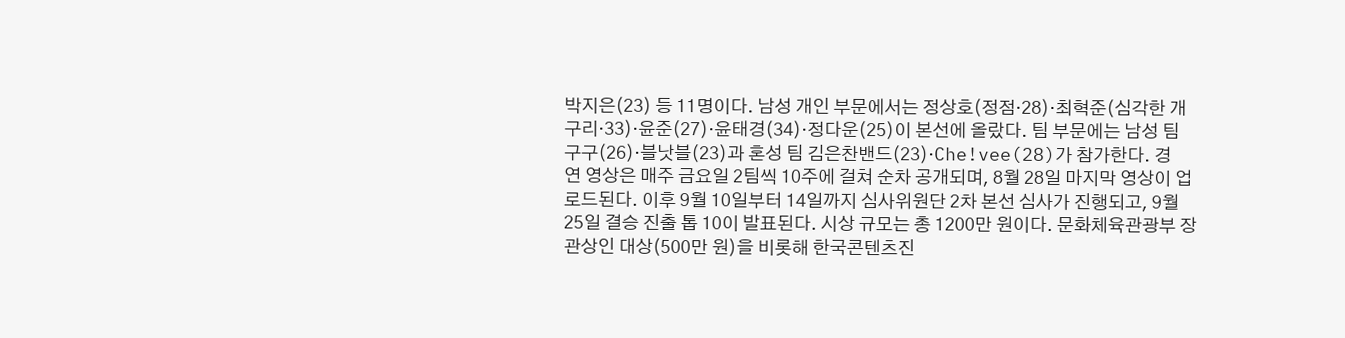박지은(23) 등 11명이다. 남성 개인 부문에서는 정상호(정점·28)·최혁준(심각한 개구리·33)·윤준(27)·윤태경(34)·정다운(25)이 본선에 올랐다. 팀 부문에는 남성 팀 구구(26)·블낫블(23)과 혼성 팀 김은찬밴드(23)·Che!vee(28)가 참가한다. 경연 영상은 매주 금요일 2팀씩 10주에 걸쳐 순차 공개되며, 8월 28일 마지막 영상이 업로드된다. 이후 9월 10일부터 14일까지 심사위원단 2차 본선 심사가 진행되고, 9월 25일 결승 진출 톱 10이 발표된다. 시상 규모는 총 1200만 원이다. 문화체육관광부 장관상인 대상(500만 원)을 비롯해 한국콘텐츠진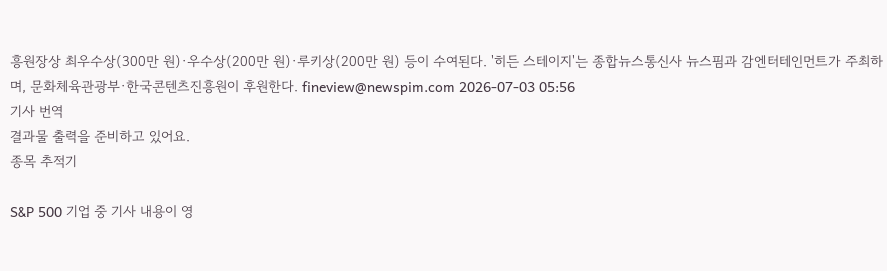흥원장상 최우수상(300만 원)·우수상(200만 원)·루키상(200만 원) 등이 수여된다. '히든 스테이지'는 종합뉴스통신사 뉴스핌과 감엔터테인먼트가 주최하며, 문화체육관광부·한국콘텐츠진흥원이 후원한다. fineview@newspim.com 2026-07-03 05:56
기사 번역
결과물 출력을 준비하고 있어요.
종목 추적기

S&P 500 기업 중 기사 내용이 영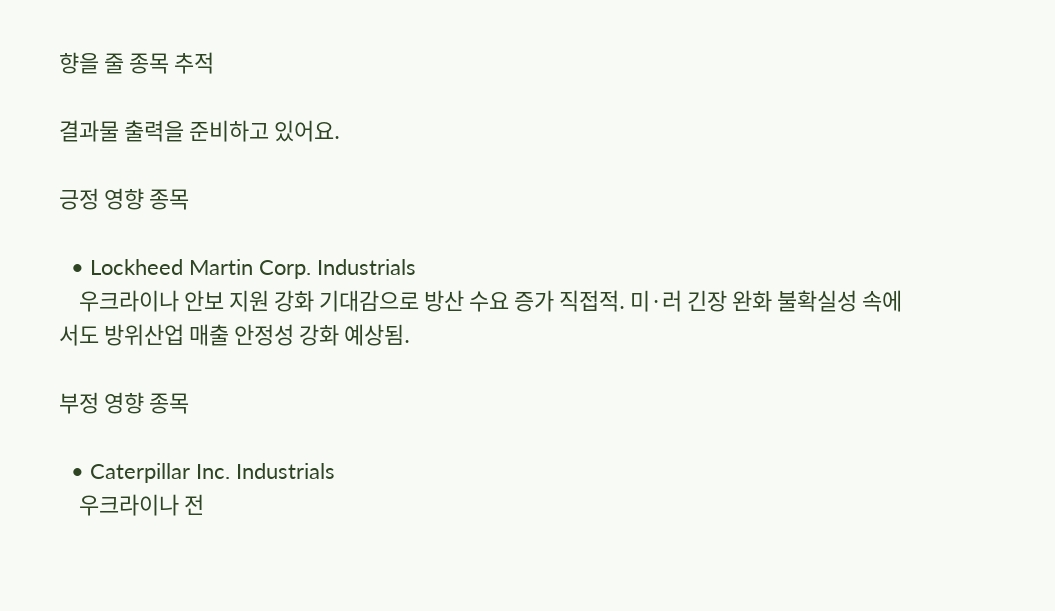향을 줄 종목 추적

결과물 출력을 준비하고 있어요.

긍정 영향 종목

  • Lockheed Martin Corp. Industrials
    우크라이나 안보 지원 강화 기대감으로 방산 수요 증가 직접적. 미·러 긴장 완화 불확실성 속에서도 방위산업 매출 안정성 강화 예상됨.

부정 영향 종목

  • Caterpillar Inc. Industrials
    우크라이나 전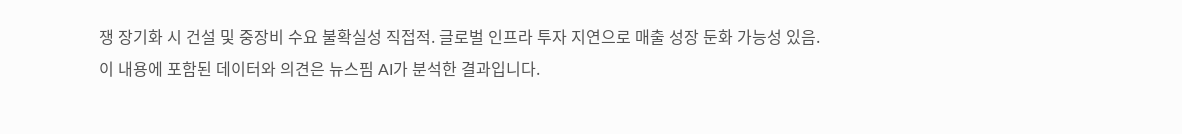쟁 장기화 시 건설 및 중장비 수요 불확실성 직접적. 글로벌 인프라 투자 지연으로 매출 성장 둔화 가능성 있음.
이 내용에 포함된 데이터와 의견은 뉴스핌 AI가 분석한 결과입니다.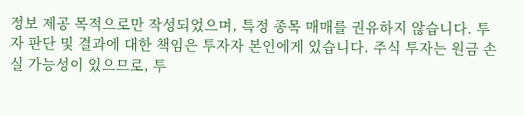정보 제공 목적으로만 작성되었으며, 특정 종목 매매를 권유하지 않습니다. 투자 판단 및 결과에 대한 책임은 투자자 본인에게 있습니다. 주식 투자는 원금 손실 가능성이 있으므로, 투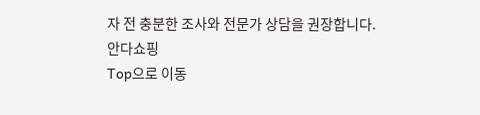자 전 충분한 조사와 전문가 상담을 권장합니다.
안다쇼핑
Top으로 이동